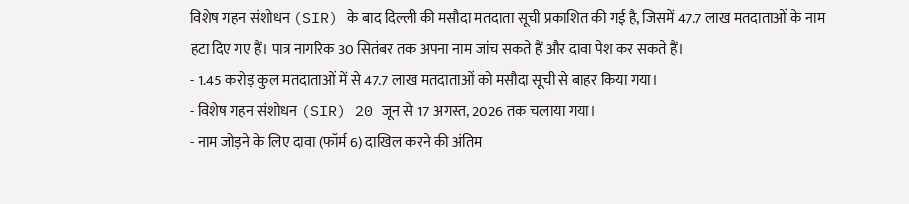विशेष गहन संशोधन (SIR) के बाद दिल्ली की मसौदा मतदाता सूची प्रकाशित की गई है, जिसमें 47.7 लाख मतदाताओं के नाम हटा दिए गए हैं। पात्र नागरिक 30 सितंबर तक अपना नाम जांच सकते हैं और दावा पेश कर सकते हैं।
- 1.45 करोड़ कुल मतदाताओं में से 47.7 लाख मतदाताओं को मसौदा सूची से बाहर किया गया।
- विशेष गहन संशोधन (SIR) 20 जून से 17 अगस्त, 2026 तक चलाया गया।
- नाम जोड़ने के लिए दावा (फॉर्म 6) दाखिल करने की अंतिम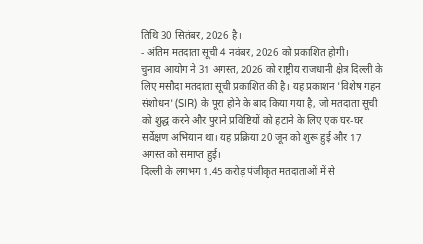तिथि 30 सितंबर, 2026 है।
- अंतिम मतदाता सूची 4 नवंबर, 2026 को प्रकाशित होगी।
चुनाव आयोग ने 31 अगस्त, 2026 को राष्ट्रीय राजधानी क्षेत्र दिल्ली के लिए मसौदा मतदाता सूची प्रकाशित की है। यह प्रकाशन 'विशेष गहन संशोधन' (SIR) के पूरा होने के बाद किया गया है, जो मतदाता सूची को शुद्ध करने और पुराने प्रविष्टियों को हटाने के लिए एक घर-घर सर्वेक्षण अभियान था। यह प्रक्रिया 20 जून को शुरू हुई और 17 अगस्त को समाप्त हुई।
दिल्ली के लगभग 1.45 करोड़ पंजीकृत मतदाताओं में से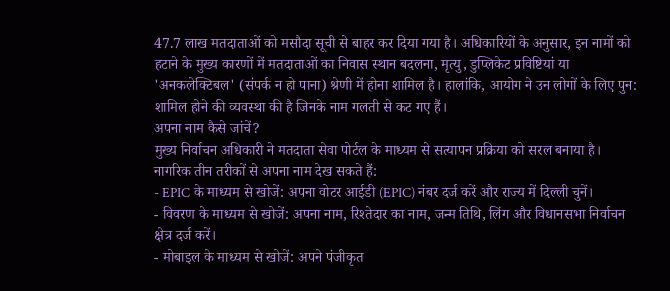47.7 लाख मतदाताओं को मसौदा सूची से बाहर कर दिया गया है। अधिकारियों के अनुसार, इन नामों को हटाने के मुख्य कारणों में मतदाताओं का निवास स्थान बदलना, मृत्यु, डुप्लिकेट प्रविष्टियां या 'अनकलेक्टिबल' (संपर्क न हो पाना) श्रेणी में होना शामिल है। हालांकि, आयोग ने उन लोगों के लिए पुन: शामिल होने की व्यवस्था की है जिनके नाम गलती से कट गए हैं।
अपना नाम कैसे जांचें?
मुख्य निर्वाचन अधिकारी ने मतदाता सेवा पोर्टल के माध्यम से सत्यापन प्रक्रिया को सरल बनाया है। नागरिक तीन तरीकों से अपना नाम देख सकते हैं:
- EPIC के माध्यम से खोजें: अपना वोटर आईडी (EPIC) नंबर दर्ज करें और राज्य में दिल्ली चुनें।
- विवरण के माध्यम से खोजें: अपना नाम, रिश्तेदार का नाम, जन्म तिथि, लिंग और विधानसभा निर्वाचन क्षेत्र दर्ज करें।
- मोबाइल के माध्यम से खोजें: अपने पंजीकृत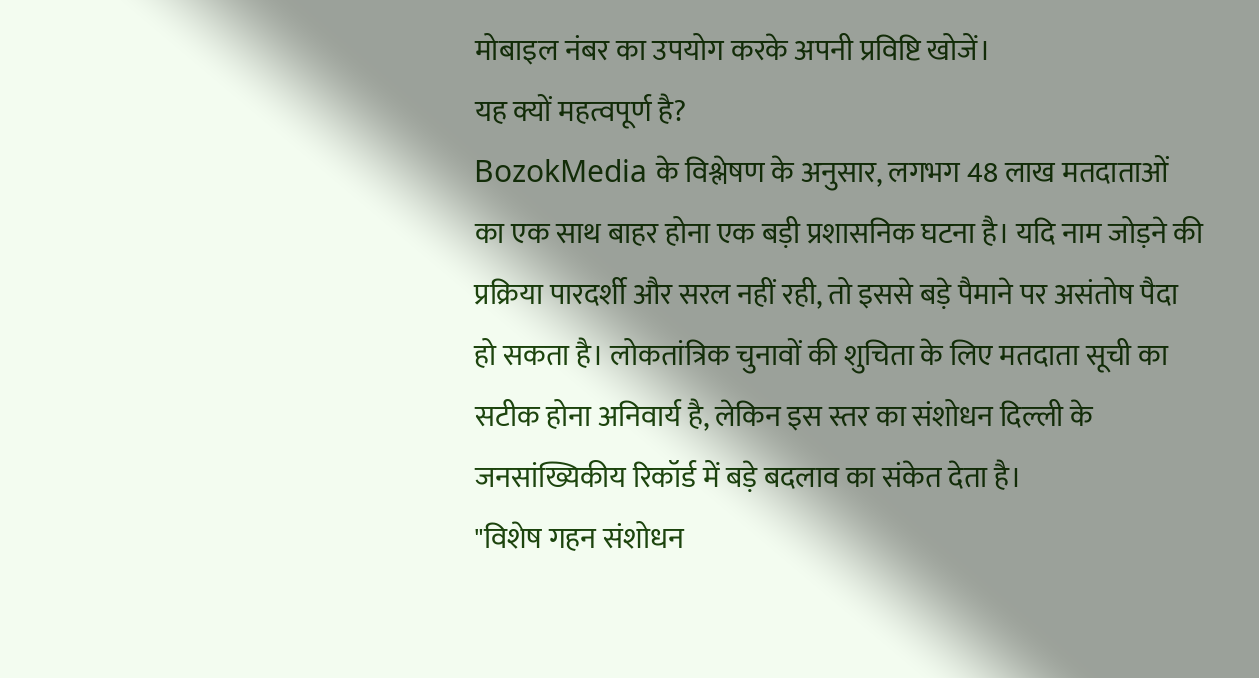मोबाइल नंबर का उपयोग करके अपनी प्रविष्टि खोजें।
यह क्यों महत्वपूर्ण है?
BozokMedia के विश्लेषण के अनुसार, लगभग 48 लाख मतदाताओं का एक साथ बाहर होना एक बड़ी प्रशासनिक घटना है। यदि नाम जोड़ने की प्रक्रिया पारदर्शी और सरल नहीं रही, तो इससे बड़े पैमाने पर असंतोष पैदा हो सकता है। लोकतांत्रिक चुनावों की शुचिता के लिए मतदाता सूची का सटीक होना अनिवार्य है, लेकिन इस स्तर का संशोधन दिल्ली के जनसांख्यिकीय रिकॉर्ड में बड़े बदलाव का संकेत देता है।
"विशेष गहन संशोधन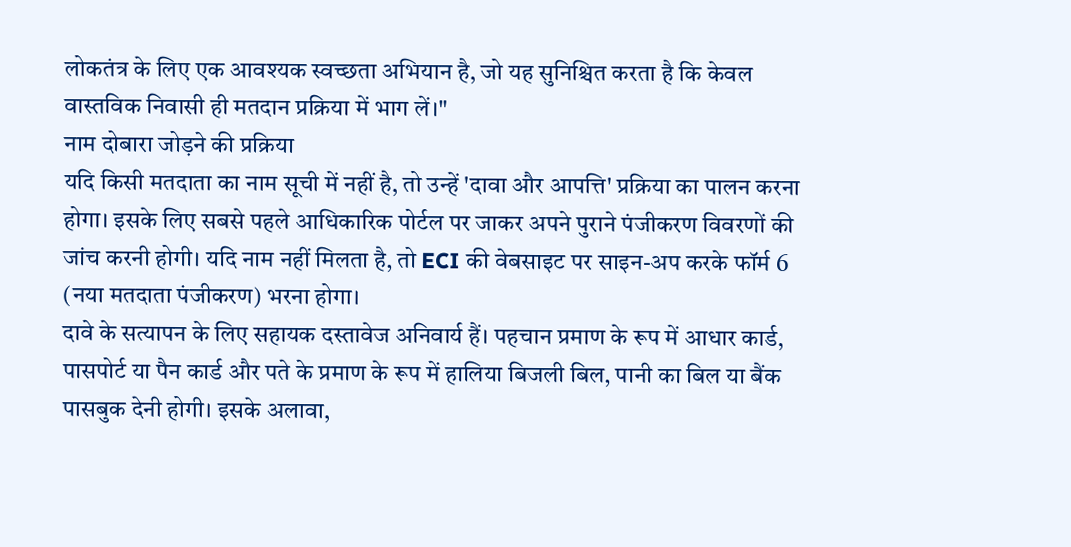लोकतंत्र के लिए एक आवश्यक स्वच्छता अभियान है, जो यह सुनिश्चित करता है कि केवल वास्तविक निवासी ही मतदान प्रक्रिया में भाग लें।"
नाम दोबारा जोड़ने की प्रक्रिया
यदि किसी मतदाता का नाम सूची में नहीं है, तो उन्हें 'दावा और आपत्ति' प्रक्रिया का पालन करना होगा। इसके लिए सबसे पहले आधिकारिक पोर्टल पर जाकर अपने पुराने पंजीकरण विवरणों की जांच करनी होगी। यदि नाम नहीं मिलता है, तो ECI की वेबसाइट पर साइन-अप करके फॉर्म 6 (नया मतदाता पंजीकरण) भरना होगा।
दावे के सत्यापन के लिए सहायक दस्तावेज अनिवार्य हैं। पहचान प्रमाण के रूप में आधार कार्ड, पासपोर्ट या पैन कार्ड और पते के प्रमाण के रूप में हालिया बिजली बिल, पानी का बिल या बैंक पासबुक देनी होगी। इसके अलावा,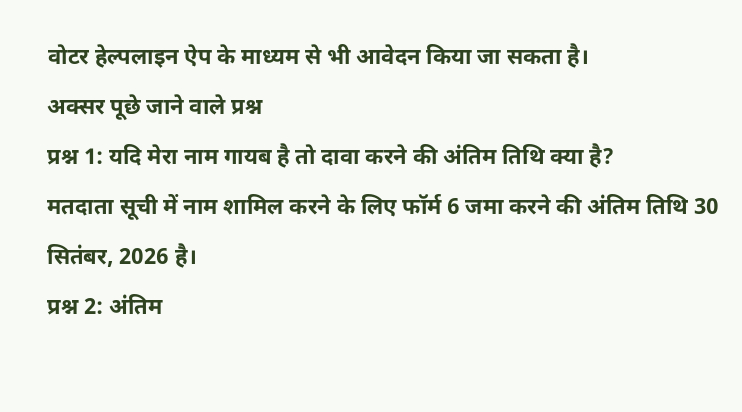वोटर हेल्पलाइन ऐप के माध्यम से भी आवेदन किया जा सकता है।
अक्सर पूछे जाने वाले प्रश्न
प्रश्न 1: यदि मेरा नाम गायब है तो दावा करने की अंतिम तिथि क्या है?
मतदाता सूची में नाम शामिल करने के लिए फॉर्म 6 जमा करने की अंतिम तिथि 30 सितंबर, 2026 है।
प्रश्न 2: अंतिम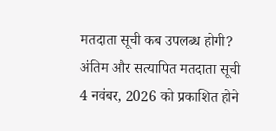मतदाता सूची कब उपलब्ध होगी?
अंतिम और सत्यापित मतदाता सूची 4 नवंबर, 2026 को प्रकाशित होने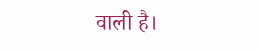वाली है।